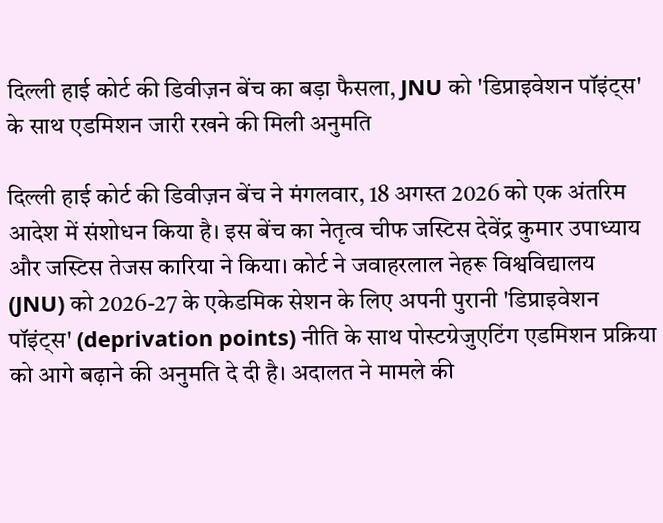दिल्ली हाई कोर्ट की डिवीज़न बेंच का बड़ा फैसला, JNU को 'डिप्राइवेशन पॉइंट्स' के साथ एडमिशन जारी रखने की मिली अनुमति

दिल्ली हाई कोर्ट की डिवीज़न बेंच ने मंगलवार, 18 अगस्त 2026 को एक अंतरिम आदेश में संशोधन किया है। इस बेंच का नेतृत्व चीफ जस्टिस देवेंद्र कुमार उपाध्याय और जस्टिस तेजस कारिया ने किया। कोर्ट ने जवाहरलाल नेहरू विश्वविद्यालय (JNU) को 2026-27 के एकेडमिक सेशन के लिए अपनी पुरानी 'डिप्राइवेशन पॉइंट्स' (deprivation points) नीति के साथ पोस्टग्रेजुएटिंग एडमिशन प्रक्रिया को आगे बढ़ाने की अनुमति दे दी है। अदालत ने मामले की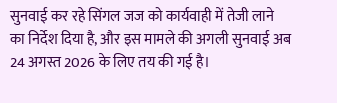सुनवाई कर रहे सिंगल जज को कार्यवाही में तेजी लाने का निर्देश दिया है, और इस मामले की अगली सुनवाई अब 24 अगस्त 2026 के लिए तय की गई है।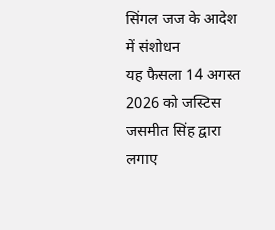सिंगल जज के आदेश में संशोधन
यह फैसला 14 अगस्त 2026 को जस्टिस जसमीत सिंह द्वारा लगाए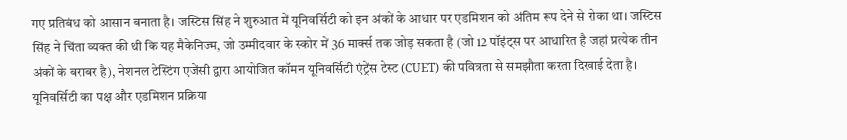गए प्रतिबंध को आसान बनाता है। जस्टिस सिंह ने शुरुआत में यूनिवर्सिटी को इन अंकों के आधार पर एडमिशन को अंतिम रूप देने से रोका था। जस्टिस सिंह ने चिंता व्यक्त की थी कि यह मैकेनिज्म, जो उम्मीदवार के स्कोर में 36 मार्क्स तक जोड़ सकता है (जो 12 पॉइंट्स पर आधारित है जहां प्रत्येक तीन अंकों के बराबर है), नेशनल टेस्टिंग एजेंसी द्वारा आयोजित कॉमन यूनिवर्सिटी एंट्रेंस टेस्ट (CUET) की पवित्रता से समझौता करता दिखाई देता है।
यूनिवर्सिटी का पक्ष और एडमिशन प्रक्रिया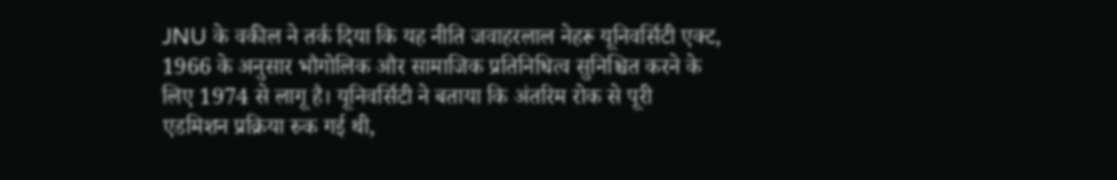JNU के वकील ने तर्क दिया कि यह नीति जवाहरलाल नेहरू यूनिवर्सिटी एक्ट, 1966 के अनुसार भौगोलिक और सामाजिक प्रतिनिधित्व सुनिश्चित करने के लिए 1974 से लागू है। यूनिवर्सिटी ने बताया कि अंतरिम रोक से पूरी एडमिशन प्रक्रिया रुक गई थी,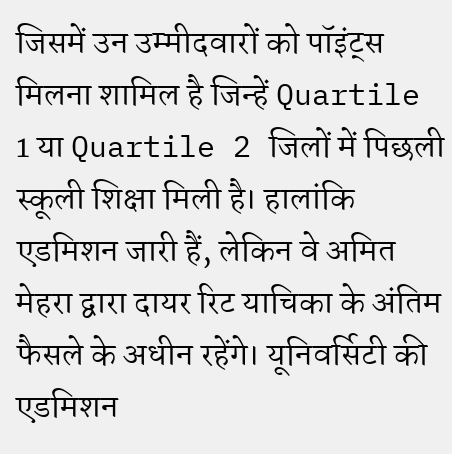जिसमें उन उम्मीदवारों को पॉइंट्स मिलना शामिल है जिन्हें Quartile 1 या Quartile 2 जिलों में पिछली स्कूली शिक्षा मिली है। हालांकि एडमिशन जारी हैं, लेकिन वे अमित मेहरा द्वारा दायर रिट याचिका के अंतिम फैसले के अधीन रहेंगे। यूनिवर्सिटी की एडमिशन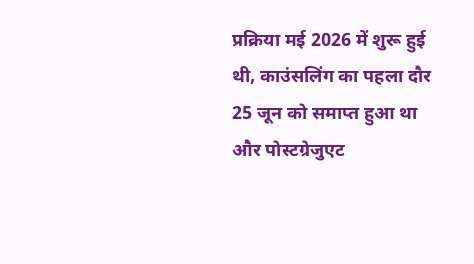प्रक्रिया मई 2026 में शुरू हुई थी, काउंसलिंग का पहला दौर 25 जून को समाप्त हुआ था और पोस्टग्रेजुएट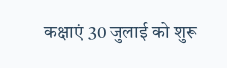कक्षाएं 30 जुलाई को शुरू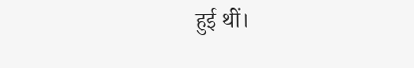हुई थीं।